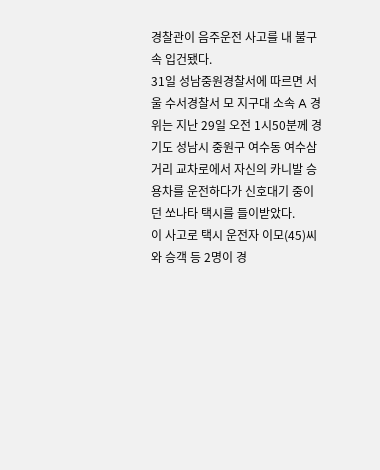경찰관이 음주운전 사고를 내 불구속 입건됐다.
31일 성남중원경찰서에 따르면 서울 수서경찰서 모 지구대 소속 A 경위는 지난 29일 오전 1시50분께 경기도 성남시 중원구 여수동 여수삼거리 교차로에서 자신의 카니발 승용차를 운전하다가 신호대기 중이던 쏘나타 택시를 들이받았다.
이 사고로 택시 운전자 이모(45)씨와 승객 등 2명이 경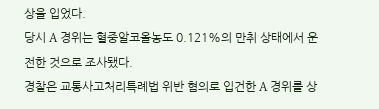상을 입었다.
당시 A 경위는 혈중알코올농도 0.121%의 만취 상태에서 운전한 것으로 조사됐다.
경찰은 교통사고처리특례법 위반 혐의로 입건한 A 경위를 상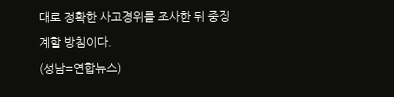대로 정확한 사고경위를 조사한 뒤 중징계할 방침이다.
(성남=연합뉴스)